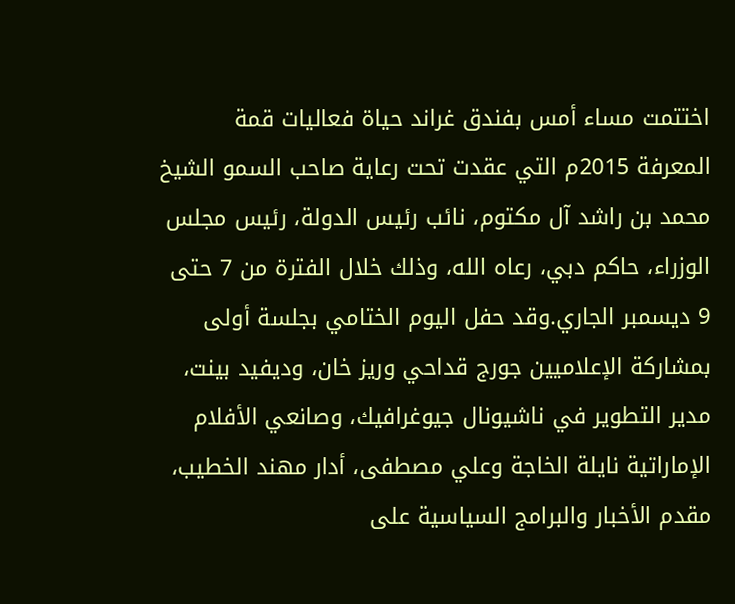اختتمت مساء أمس بفندق غراند حياة فعاليات قمة المعرفة 2015م التي عقدت تحت رعاية صاحب السمو الشيخ محمد بن راشد آل مكتوم، نائب رئيس الدولة، رئيس مجلس الوزراء، حاكم دبي، رعاه الله، وذلك خلال الفترة من 7 حتى 9 ديسمبر الجاري.وقد حفل اليوم الختامي بجلسة أولى بمشاركة الإعلاميين جورج قداحي وريز خان، وديفيد بينت، مدير التطوير في ناشيونال جيوغرافيك، وصانعي الأفلام الإماراتية نايلة الخاجة وعلي مصطفى، أدار مهند الخطيب، مقدم الأخبار والبرامج السياسية على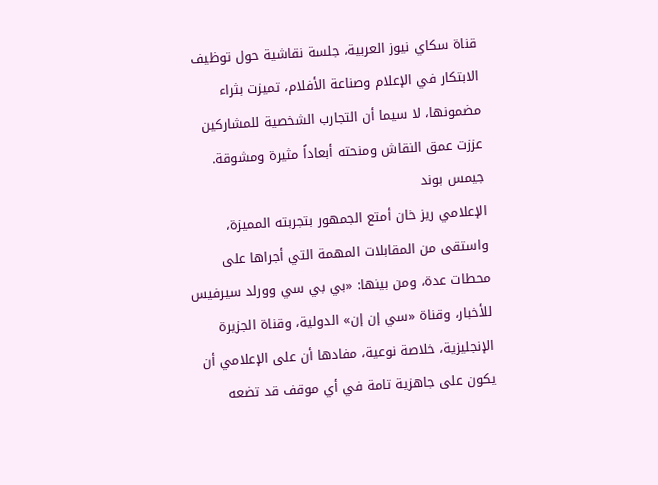قناة سكاي نيوز العربية، جلسة نقاشية حول توظيف الابتكار في الإعلام وصناعة الأفلام، تميزت بثراء مضمونها، لا سيما أن التجارب الشخصية للمشاركين عززت عمق النقاش ومنحته أبعاداً مثيرة ومشوقة.
جيمس بوند
الإعلامي ريز خان أمتع الجمهور بتجربته المميزة، واستقى من المقابلات المهمة التي أجراها على محطات عدة، ومن بينها: «بي بي سي وورلد سيرفيس للأخبار، وقناة «سي إن إن» الدولية، وقناة الجزيرة الإنجليزية، خلاصة نوعية، مفادها أن على الإعلامي أن يكون على جاهزية تامة في أي موقف قد تضعه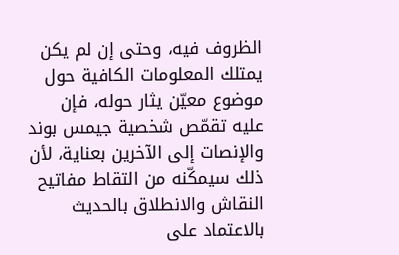الظروف فيه، وحتى إن لم يكن يمتلك المعلومات الكافية حول موضوع معيّن يثار حوله، فإن عليه تقمّص شخصية جيمس بوند والإنصات إلى الآخرين بعناية، لأن ذلك سيمكّنه من التقاط مفاتيح النقاش والانطلاق بالحديث بالاعتماد على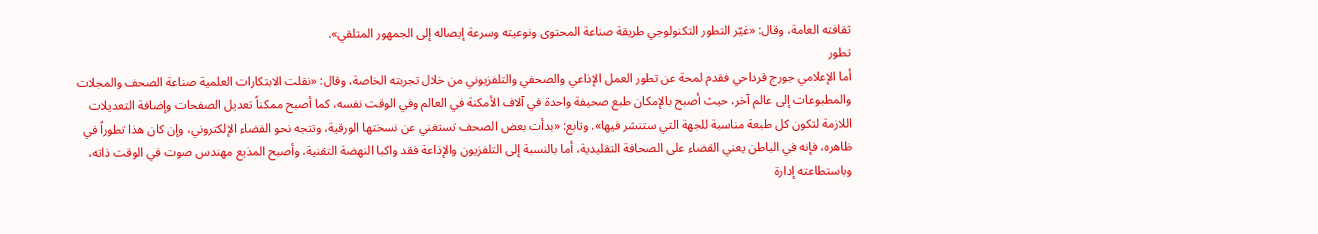ثقافته العامة، وقال: «غيّر التطور التكنولوجي طريقة صناعة المحتوى ونوعيته وسرعة إيصاله إلى الجمهور المتلقي».
تطور
أما الإعلامي جورج قرداحي فقدم لمحة عن تطور العمل الإذاعي والصحفي والتلفزيوني من خلال تجربته الخاصة، وقال: «نقلت الابتكارات العلمية صناعة الصحف والمجلات والمطبوعات إلى عالم آخر، حيث أصبح بالإمكان طبع صحيفة واحدة في آلاف الأمكنة في العالم وفي الوقت نفسه، كما أصبح ممكناً تعديل الصفحات وإضافة التعديلات اللازمة لتكون كل طبعة مناسبة للجهة التي ستنشر فيها». وتابع: «بدأت بعض الصحف تستغني عن نسختها الورقية، وتتجه نحو الفضاء الإلكتروني، وإن كان هذا تطوراً في ظاهره، فإنه في الباطن يعني القضاء على الصحافة التقليدية، أما بالنسبة إلى التلفزيون والإذاعة فقد واكبا النهضة التقنية، وأصبح المذيع مهندس صوت في الوقت ذاته، وباستطاعته إدارة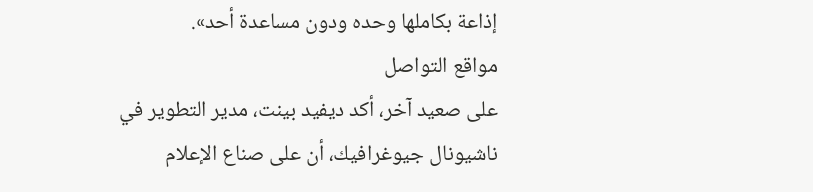إذاعة بكاملها وحده ودون مساعدة أحد».
مواقع التواصل
على صعيد آخر، أكد ديفيد بينت، مدير التطوير في ناشيونال جيوغرافيك، أن على صناع الإعلام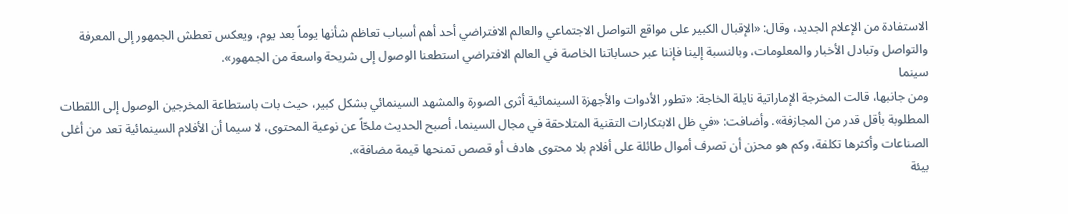الاستفادة من الإعلام الجديد، وقال: «الإقبال الكبير على مواقع التواصل الاجتماعي والعالم الافتراضي أحد أهم أسباب تعاظم شأنها يوماً بعد يوم، ويعكس تعطش الجمهور إلى المعرفة والتواصل وتبادل الأخبار والمعلومات، وبالنسبة إلينا فإننا عبر حساباتنا الخاصة في العالم الافتراضي استطعنا الوصول إلى شريحة واسعة من الجمهور».
سينما
ومن جانبها، قالت المخرجة الإماراتية نايلة الخاجة: «تطور الأدوات والأجهزة السينمائية أثرى الصورة والمشهد السينمائي بشكل كبير، حيث بات باستطاعة المخرجين الوصول إلى اللقطات المطلوبة بأقل قدر من المجازفة». وأضافت: «في ظل الابتكارات التقنية المتلاحقة في مجال السينما، أصبح الحديث ملحّاً عن نوعية المحتوى، لا سيما أن الأفلام السينمائية تعد من أغلى الصناعات وأكثرها تكلفة، وكم هو محزن أن تصرف أموال طائلة على أفلام بلا محتوى هادف أو قصص تمنحها قيمة مضافة».
بيئة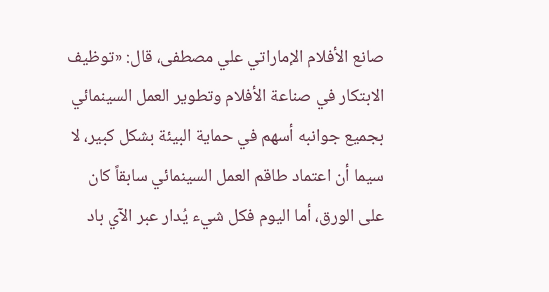صانع الأفلام الإماراتي علي مصطفى، قال: «توظيف الابتكار في صناعة الأفلام وتطوير العمل السينمائي بجميع جوانبه أسهم في حماية البيئة بشكل كبير، لا سيما أن اعتماد طاقم العمل السينمائي سابقاً كان على الورق، أما اليوم فكل شيء يُدار عبر الآي باد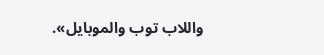واللاب توب والموبايل».